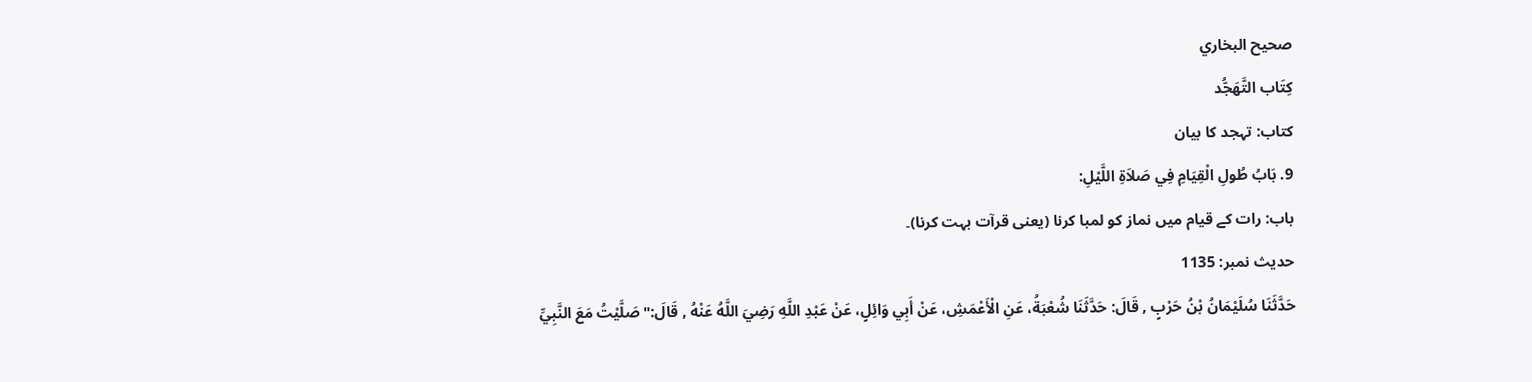صحيح البخاري
كِتَاب التَّهَجُّد
کتاب: تہجد کا بیان
9. بَابُ طُولِ الْقِيَامِ فِي صَلاَةِ اللَّيْلِ:
باب: رات کے قیام میں نماز کو لمبا کرنا (یعنی قرآت بہت کرنا)۔
حدیث نمبر: 1135
حَدَّثَنَا سُلَيْمَانُ بْنُ حَرْبٍ , قَالَ: حَدَّثَنَا شُعْبَةُ، عَنِ الْأَعْمَشِ، عَنْ أَبِي وَائِلٍ، عَنْ عَبْدِ اللَّهِ رَضِيَ اللَّهُ عَنْهُ , قَالَ:" صَلَّيْتُ مَعَ النَّبِيِّ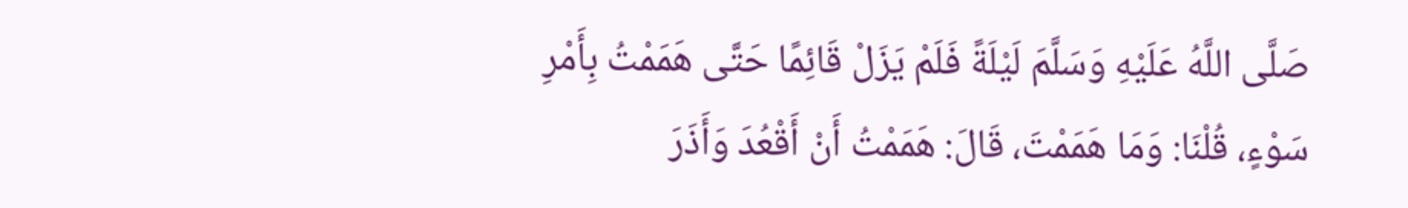صَلَّى اللَّهُ عَلَيْهِ وَسَلَّمَ لَيْلَةً فَلَمْ يَزَلْ قَائِمًا حَتَّى هَمَمْتُ بِأَمْرِ سَوْءٍ، قُلْنَا: وَمَا هَمَمْتَ، قَالَ: هَمَمْتُ أَنْ أَقْعُدَ وَأَذَرَ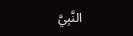النَّبِيَّ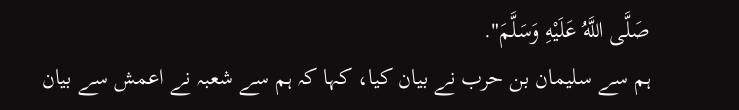صَلَّى اللَّهُ عَلَيْهِ وَسَلَّمَ".
ہم سے سلیمان بن حرب نے بیان کیا، کہا کہ ہم سے شعبہ نے اعمش سے بیان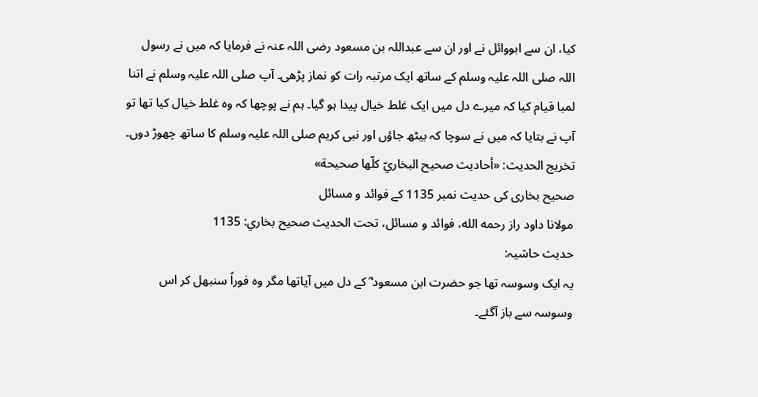کیا، ان سے ابووائل نے اور ان سے عبداللہ بن مسعود رضی اللہ عنہ نے فرمایا کہ میں نے رسول اللہ صلی اللہ علیہ وسلم کے ساتھ ایک مرتبہ رات کو نماز پڑھی۔ آپ صلی اللہ علیہ وسلم نے اتنا لمبا قیام کیا کہ میرے دل میں ایک غلط خیال پیدا ہو گیا۔ ہم نے پوچھا کہ وہ غلط خیال کیا تھا تو آپ نے بتایا کہ میں نے سوچا کہ بیٹھ جاؤں اور نبی کریم صلی اللہ علیہ وسلم کا ساتھ چھوڑ دوں۔
تخریج الحدیث: «أحاديث صحيح البخاريّ كلّها صحيحة»
صحیح بخاری کی حدیث نمبر 1135 کے فوائد و مسائل
مولانا داود راز رحمه الله، فوائد و مسائل، تحت الحديث صحيح بخاري: 1135
حدیث حاشیہ:
یہ ایک وسوسہ تھا جو حضرت ابن مسعود ؓ کے دل میں آیاتھا مگر وہ فوراً سنبھل کر اس وسوسہ سے باز آگئے۔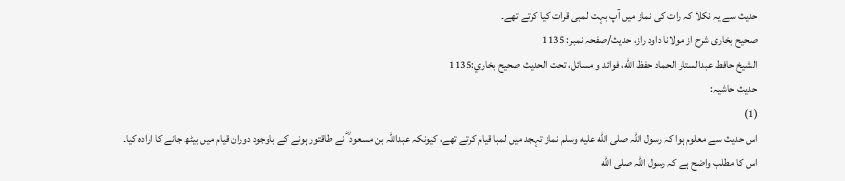حدیث سے یہ نکلا کہ رات کی نماز میں آپ بہت لمبی قرات کیا کرتے تھے۔
صحیح بخاری شرح از مولانا داود راز، حدیث/صفحہ نمبر: 1135
الشيخ حافط عبدالستار الحماد حفظ الله، فوائد و مسائل، تحت الحديث صحيح بخاري:1135
حدیث حاشیہ:
(1)
اس حدیث سے معلوم ہوا کہ رسول اللہ صلى الله عليه وسلم نماز تہجد میں لمبا قیام کرتے تھے، کیونکہ عبداللہ بن مسعود ؓ نے طاقتور ہونے کے باوجود دوران قیام میں بیٹھ جانے کا ارادہ کیا۔
اس کا مطلب واضح ہے کہ رسول اللہ صلى الله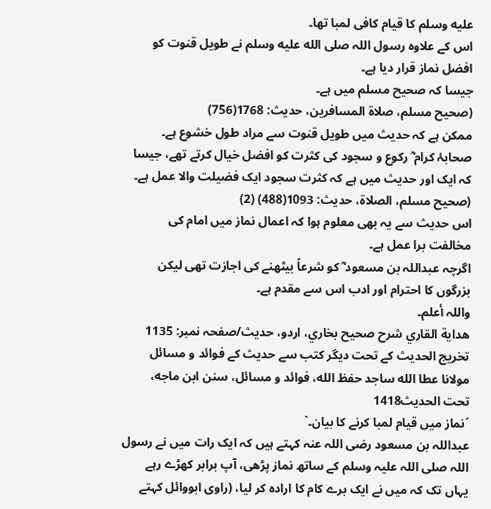عليه وسلم کا قیام کافی لمبا تھا۔
اس کے علاوہ رسول اللہ صلى الله عليه وسلم نے طویل قنوت کو افضل نماز قرار دیا ہے۔
جیسا کہ صحیح مسلم میں ہے۔
(صحیح مسلم، صلاة المسافرین، حدیث: 1768(756)
ممکن ہے کہ حدیث میں طویل قنوت سے مراد طول خشوع ہے۔
صحابۂ کرام ؓ رکوع و سجود کی کثرت کو افضل خیال کرتے تھے، جیسا کہ ایک اور حدیث میں ہے کہ کثرت سجود ایک فضیلت والا عمل ہے۔
(صحیح مسلم، الصلاة، حدیث: 1093(488) (2)
اس حدیث سے یہ بھی معلوم ہوا کہ اعمال نماز میں امام کی مخالفت برا عمل ہے۔
اگرچہ عبداللہ بن مسعود ؓ کو شرعاً بیٹھنے کی اجازت تھی لیکن بزرگوں کا احترام اور ادب اس سے مقدم ہے۔
واللہ أعلم۔
هداية القاري شرح صحيح بخاري، اردو، حدیث/صفحہ نمبر: 1135
تخریج الحدیث کے تحت دیگر کتب سے حدیث کے فوائد و مسائل
مولانا عطا الله ساجد حفظ الله، فوائد و مسائل، سنن ابن ماجه، تحت الحديث1418
´نماز میں قیام لمبا کرنے کا بیان۔`
عبداللہ بن مسعود رضی اللہ عنہ کہتے ہیں کہ ایک رات میں نے رسول اللہ صلی اللہ علیہ وسلم کے ساتھ نماز پڑھی، آپ برابر کھڑے رہے یہاں تک کہ میں نے ایک برے کام کا ارادہ کر لیا، (راوی ابووائل کہتے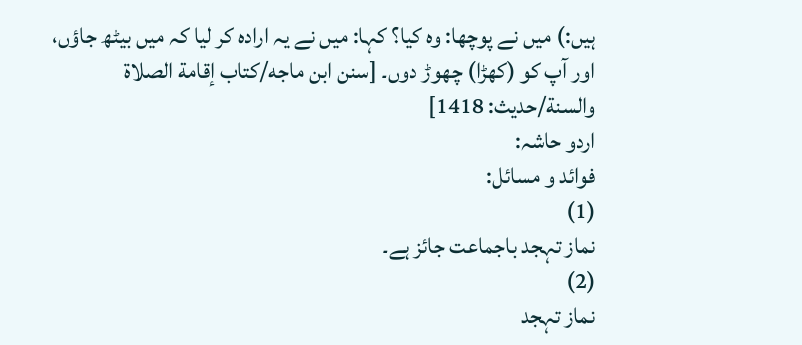ہیں:) میں نے پوچھا: وہ کیا؟ کہا: میں نے یہ ارادہ کر لیا کہ میں بیٹھ جاؤں، اور آپ کو (کھڑا) چھوڑ دوں۔ [سنن ابن ماجه/كتاب إقامة الصلاة والسنة/حدیث: 1418]
اردو حاشہ:
فوائد و مسائل:
(1)
نماز تہجد باجماعت جائز ہے۔
(2)
نماز تہجد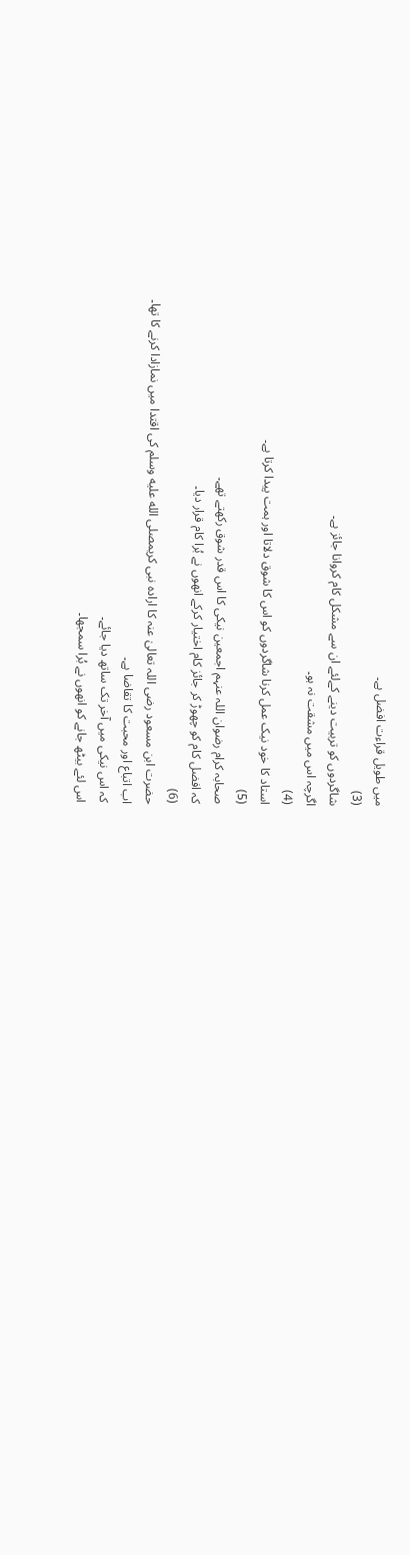میں طویل قراءت افضل ہے۔
(3)
شاگردوں کو تربیت دینے کےلئے ان سے مشکل کام کروانا جائز ہے۔
اگرچہ اس میں مشقت نہ ہو۔
(4)
استاد کا خود نیک عمل کرنا شاگردوں کو اس کا شوق دلاتا اور ہمت پیدا کرتا ہے۔
(5)
صحابہ کرام رضوان اللہ عنہم اجمعین نیکی کا اس قدر شوق رکھتے تھے۔
کہ افضل کام کو چھوڑ کر جائز کام اختیار کرکے انھوں نے بُرا کام قرار دیا۔
(6)
حضرت ابن مسعود رضی اللہ تعالیٰ عنہ کا ارادہ نبی کریمصلى الله عليه وسلم کی اقتدا میں نمازادا کرنے کا تھا۔
اب اتباع اور محبت کا تقاضا ہے۔
کہ اس نیکی میں آخر تک ساتھ دیا جائے۔
اس لئے بیٹھ جانے کو انھوں نے بُرا سمجھا۔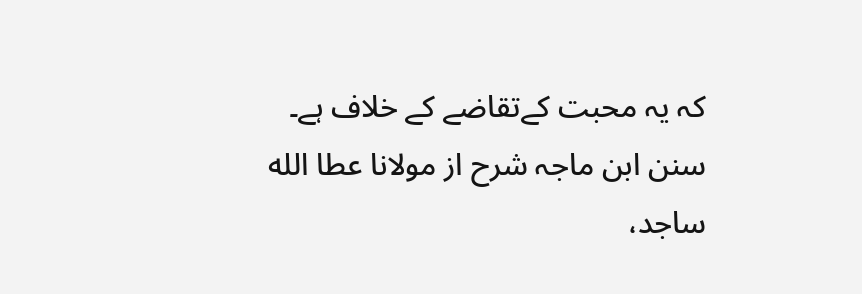کہ یہ محبت کےتقاضے کے خلاف ہے۔
سنن ابن ماجہ شرح از مولانا عطا الله ساجد،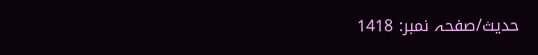حدیث/صفحہ نمبر: 1418